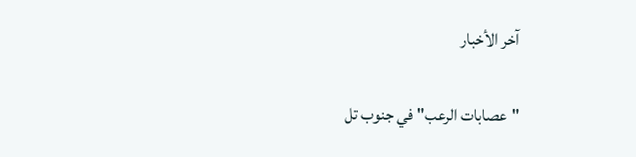آخر الأخبار

"عصابات الرعب" في جنوب تل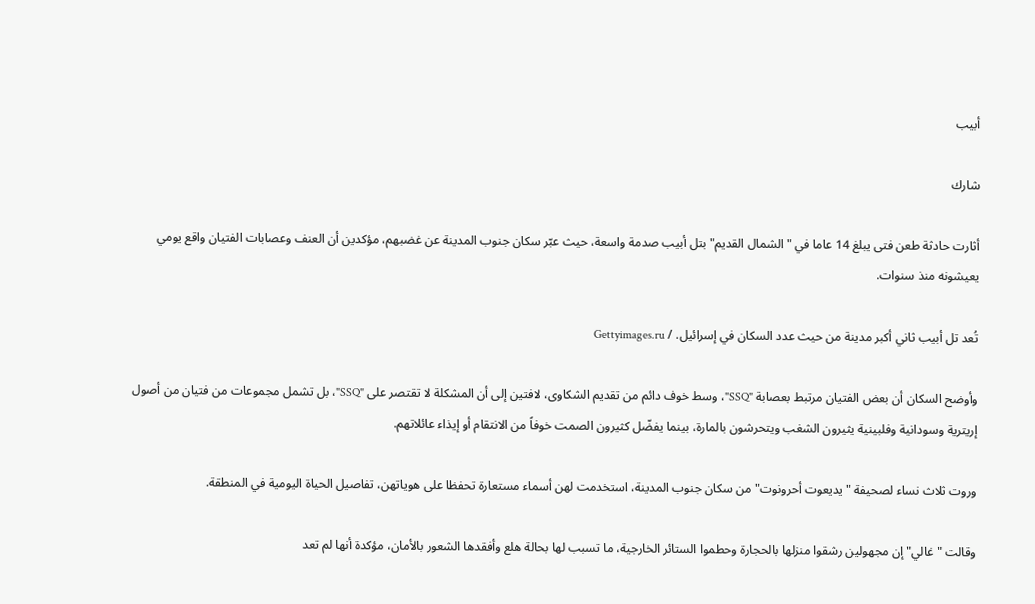أبيب

شارك

أثارت حادثة طعن فتى يبلغ 14 عاما في "الشمال القديم" بتل أبيب صدمة واسعة، حيث عبّر سكان جنوب المدينة عن غضبهم، مؤكدين أن العنف وعصابات الفتيان واقع يومي يعيشونه منذ سنوات.

تُعد تل أبيب ثاني أكبر مدينة من حيث عدد السكان في إسرائيل. / Gettyimages.ru

وأوضح السكان أن بعض الفتيان مرتبط بعصابة "SSQ"، وسط خوف دائم من تقديم الشكاوى، لافتين إلى أن المشكلة لا تقتصر على "SSQ"، بل تشمل مجموعات من فتيان من أصول إريترية وسودانية وفلبينية يثيرون الشغب ويتحرشون بالمارة، بينما يفضّل كثيرون الصمت خوفاً من الانتقام أو إيذاء عائلاتهم.

وروت ثلاث نساء لصحيفة "يديعوت أحرونوت" من سكان جنوب المدينة، استخدمت لهن أسماء مستعارة تحفظا على هوياتهن، تفاصيل الحياة اليومية في المنطقة.

وقالت "غالي" إن مجهولين رشقوا منزلها بالحجارة وحطموا الستائر الخارجية، ما تسبب لها بحالة هلع وأفقدها الشعور بالأمان، مؤكدة أنها لم تعد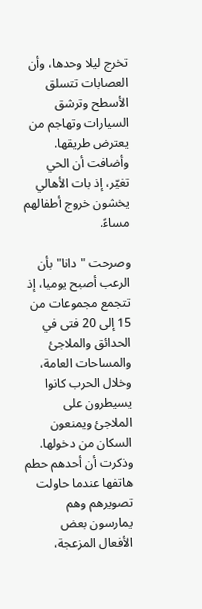تخرج ليلا وحدها، وأن العصابات تتسلق الأسطح وترشق السيارات وتهاجم من يعترض طريقها. وأضافت أن الحي تغيّر، إذ بات الأهالي يخشون خروج أطفالهم مساءً.

وصرحت "دانا" بأن الرعب أصبح يوميا، إذ تتجمع مجموعات من 15 إلى 20 فتى في الحدائق والملاجئ والمساحات العامة، وخلال الحرب كانوا يسيطرون على الملاجئ ويمنعون السكان من دخولها. وذكرت أن أحدهم حطم هاتفها عندما حاولت تصويرهم وهم يمارسون بعض الأفعال المزعجة،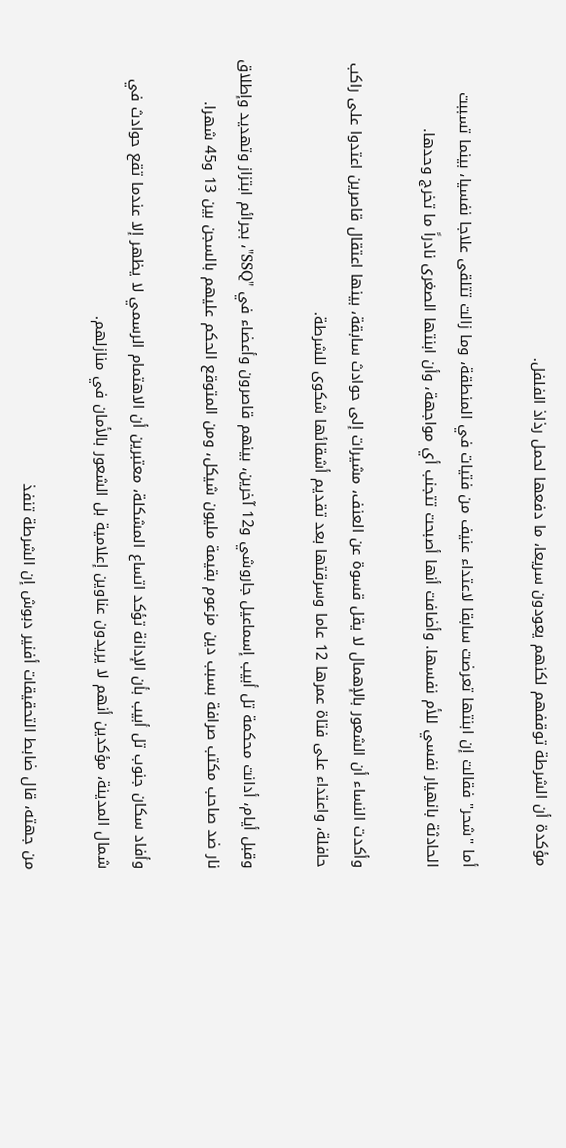مؤكدة أن الشرطة توقفهم لكنهم يعودون سريعا، ما دفعها لحمل رذاذ الفلفل.

أما "شحر" فقالت إن ابنتها تعرضت سابقا لاعتداء عنيف من فتيات في المنطقة، وما زالت تتلقى علاجا نفسيا، بينما تسببت الحادثة بانهيار نفسي للأم نفسها. وأضافت أنها أصبحت تتجنب أي مواجهة، وأن ابنتها الصغرى نادراً ما تخرج وحدها.

وأكدت النساء أن الشعور بالإهمال لا يقل قسوة عن العنف، مشيرات إلى حوادث سابقة، بينها اعتقال قاصرين اعتدوا على راكب حافلة، واعتداء على فتاة عمرها 12 عاما وسرقتها بعد تقديم أشقائها شكوى للشرطة.

وقبل أيام، أدانت محكمة تل أبيب إسماعيل جاروشي و12 آخرين، بينهم قاصرون وأعضاء في "SSQ"، بجرائم ابتزاز وتهديد وإطلاق نار ضد صاحب مكتب صرافة بسبب دين مزعوم بقيمة مليون شيكل، ومن المتوقع الحكم عليهم بالسجن بين 13 و45 شهرا.

وأفاد سكان جنوب تل أبيب بأن الإدانة تؤكد اتساع المشكلة، معتبرين أن الاهتمام الرسمي لا يظهر إلا عندما تقع حوادث في شمال المدينة، مؤكدين أنهم لا يريدون عناوين إعلامية بل الشعور بالأمان في منازلهم.

من جهته، قال ضابط التحقيقات أفنير دبوش إن الشرطة تنفذ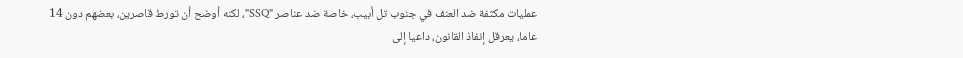عمليات مكثفة ضد العنف في جنوب تل أبيب، خاصة ضد عناصر "SSQ"، لكنه أوضح أن تورط قاصرين، بعضهم دون 14 عاما، يعرقل إنفاذ القانون، داعيا إلى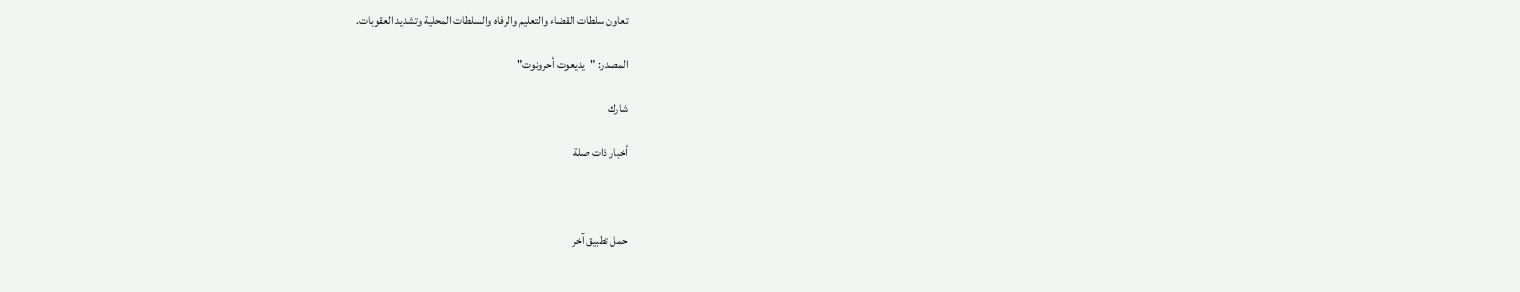تعاون سلطات القضاء والتعليم والرفاه والسلطات المحلية وتشديد العقوبات.

المصدر: "يديعوت أحرونوت"

شارك

أخبار ذات صلة



حمل تطبيق آخر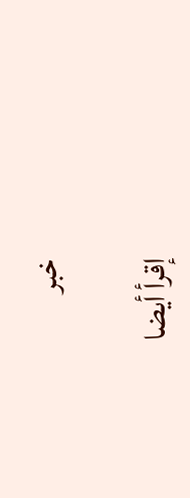خبر

إقرأ أيضا